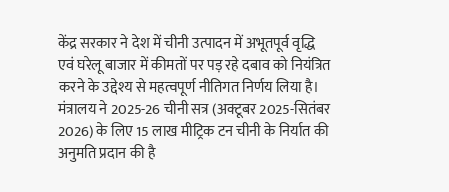केंद्र सरकार ने देश में चीनी उत्पादन में अभूतपूर्व वृद्धि एवं घरेलू बाजार में कीमतों पर पड़ रहे दबाव को नियंत्रित करने के उद्देश्य से महत्वपूर्ण नीतिगत निर्णय लिया है। मंत्रालय ने 2025-26 चीनी सत्र (अक्टूबर 2025-सितंबर 2026) के लिए 15 लाख मीट्रिक टन चीनी के निर्यात की अनुमति प्रदान की है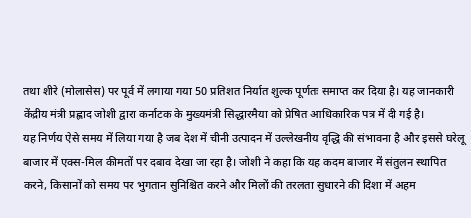तथा शीरे (मोलासेस) पर पूर्व में लगाया गया 50 प्रतिशत निर्यात शुल्क पूर्णतः समाप्त कर दिया है। यह जानकारी केंद्रीय मंत्री प्रह्लाद जोशी द्वारा कर्नाटक के मुख्यमंत्री सिद्धारमैया को प्रेषित आधिकारिक पत्र में दी गई है।
यह निर्णय ऐसे समय में लिया गया है जब देश में चीनी उत्पादन में उल्लेखनीय वृद्धि की संभावना है और इससे घरेलू बाजार में एक्स-मिल कीमतों पर दबाव देखा जा रहा है। जोशी ने कहा कि यह कदम बाजार में संतुलन स्थापित करने, किसानों को समय पर भुगतान सुनिश्चित करने और मिलों की तरलता सुधारने की दिशा में अहम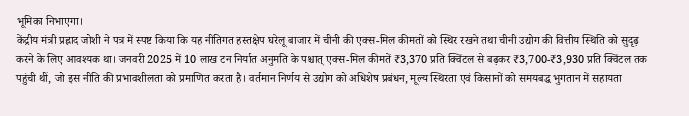भूमिका निभाएगा।
केंद्रीय मंत्री प्रह्लाद जोशी ने पत्र में स्पष्ट किया कि यह नीतिगत हस्तक्षेप घरेलू बाजार में चीनी की एक्स-मिल कीमतों को स्थिर रखने तथा चीनी उद्योग की वित्तीय स्थिति को सुदृढ़ करने के लिए आवश्यक था। जनवरी 2025 में 10 लाख टन निर्यात अनुमति के पश्चात् एक्स-मिल कीमतें ₹3,370 प्रति क्विंटल से बढ़कर ₹3,700-₹3,930 प्रति क्विंटल तक पहुंची थीं, जो इस नीति की प्रभावशीलता को प्रमाणित करता है। वर्तमान निर्णय से उद्योग को अधिशेष प्रबंधन, मूल्य स्थिरता एवं किसानों को समयबद्ध भुगतान में सहायता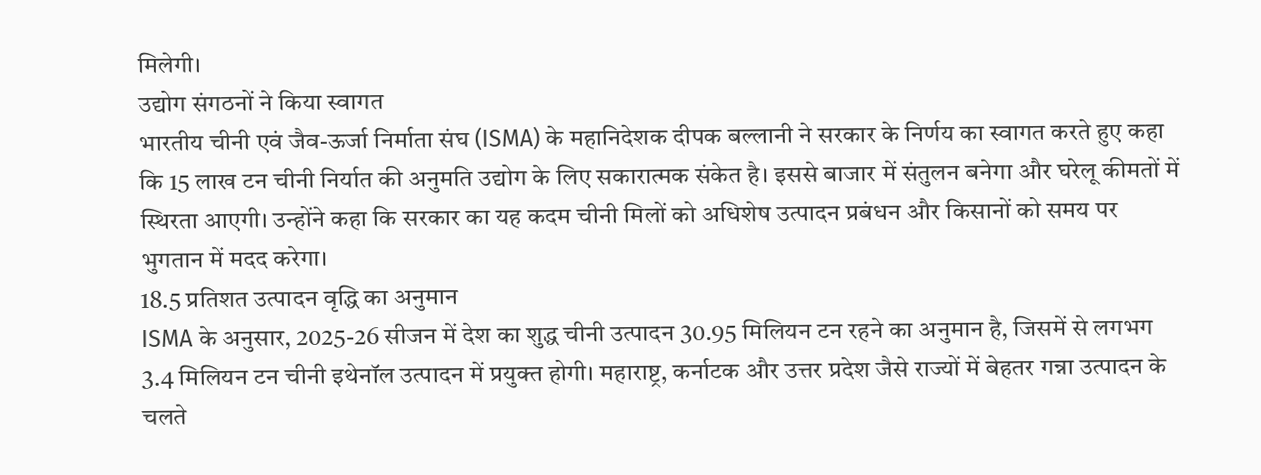मिलेगी।
उद्योग संगठनों ने किया स्वागत
भारतीय चीनी एवं जैव-ऊर्जा निर्माता संघ (ISMA) के महानिदेशक दीपक बल्लानी ने सरकार के निर्णय का स्वागत करते हुए कहा कि 15 लाख टन चीनी निर्यात की अनुमति उद्योग के लिए सकारात्मक संकेत है। इससे बाजार में संतुलन बनेगा और घरेलू कीमतों में स्थिरता आएगी। उन्होंने कहा कि सरकार का यह कदम चीनी मिलों को अधिशेष उत्पादन प्रबंधन और किसानों को समय पर भुगतान में मदद करेगा।
18.5 प्रतिशत उत्पादन वृद्धि का अनुमान
ISMA के अनुसार, 2025-26 सीजन में देश का शुद्ध चीनी उत्पादन 30.95 मिलियन टन रहने का अनुमान है, जिसमें से लगभग 3.4 मिलियन टन चीनी इथेनॉल उत्पादन में प्रयुक्त होगी। महाराष्ट्र, कर्नाटक और उत्तर प्रदेश जैसे राज्यों में बेहतर गन्ना उत्पादन के चलते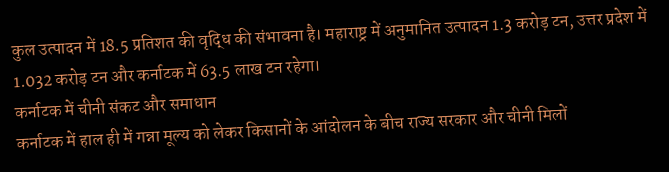कुल उत्पादन में 18.5 प्रतिशत की वृद्धि की संभावना है। महाराष्ट्र में अनुमानित उत्पादन 1.3 करोड़ टन, उत्तर प्रदेश में 1.032 करोड़ टन और कर्नाटक में 63.5 लाख टन रहेगा।
कर्नाटक में चीनी संकट और समाधान
कर्नाटक में हाल ही में गन्ना मूल्य को लेकर किसानों के आंदोलन के बीच राज्य सरकार और चीनी मिलों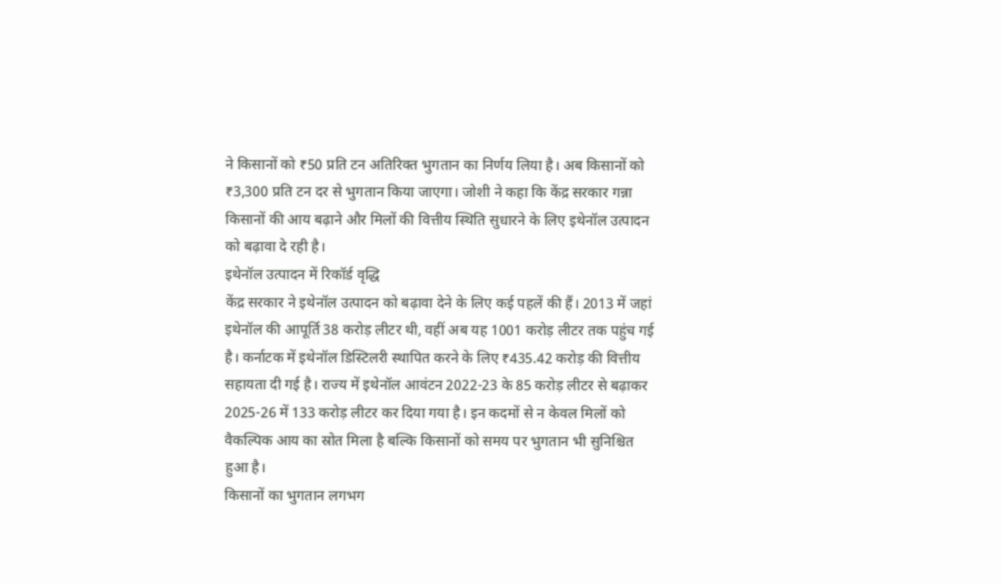ने किसानों को ₹50 प्रति टन अतिरिक्त भुगतान का निर्णय लिया है। अब किसानों को ₹3,300 प्रति टन दर से भुगतान किया जाएगा। जोशी ने कहा कि केंद्र सरकार गन्ना किसानों की आय बढ़ाने और मिलों की वित्तीय स्थिति सुधारने के लिए इथेनॉल उत्पादन को बढ़ावा दे रही है।
इथेनॉल उत्पादन में रिकॉर्ड वृद्धि
केंद्र सरकार ने इथेनॉल उत्पादन को बढ़ावा देने के लिए कई पहलें की हैं। 2013 में जहां इथेनॉल की आपूर्ति 38 करोड़ लीटर थी, वहीं अब यह 1001 करोड़ लीटर तक पहुंच गई है। कर्नाटक में इथेनॉल डिस्टिलरी स्थापित करने के लिए ₹435.42 करोड़ की वित्तीय सहायता दी गई है। राज्य में इथेनॉल आवंटन 2022-23 के 85 करोड़ लीटर से बढ़ाकर 2025-26 में 133 करोड़ लीटर कर दिया गया है। इन कदमों से न केवल मिलों को वैकल्पिक आय का स्रोत मिला है बल्कि किसानों को समय पर भुगतान भी सुनिश्चित हुआ है।
किसानों का भुगतान लगभग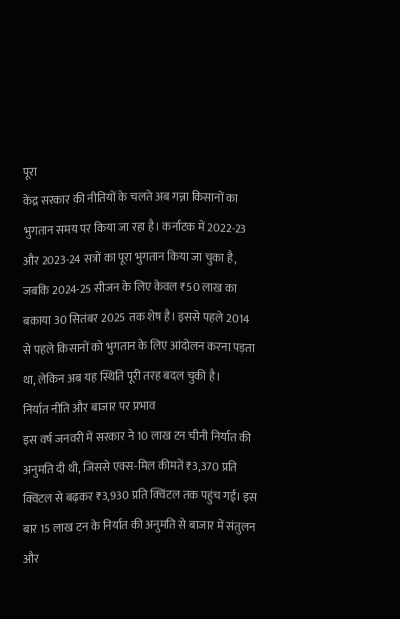पूरा
केंद्र सरकार की नीतियों के चलते अब गन्ना किसानों का भुगतान समय पर किया जा रहा है। कर्नाटक में 2022-23 और 2023-24 सत्रों का पूरा भुगतान किया जा चुका है, जबकि 2024-25 सीजन के लिए केवल ₹50 लाख का बकाया 30 सितंबर 2025 तक शेष है। इससे पहले 2014 से पहले किसानों को भुगतान के लिए आंदोलन करना पड़ता था, लेकिन अब यह स्थिति पूरी तरह बदल चुकी है।
निर्यात नीति और बाजार पर प्रभाव
इस वर्ष जनवरी में सरकार ने 10 लाख टन चीनी निर्यात की अनुमति दी थी, जिससे एक्स-मिल कीमतें ₹3,370 प्रति क्विंटल से बढ़कर ₹3,930 प्रति क्विंटल तक पहुंच गईं। इस बार 15 लाख टन के निर्यात की अनुमति से बाजार में संतुलन और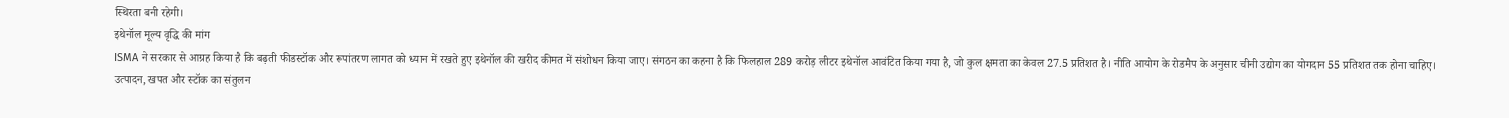स्थिरता बनी रहेगी।
इथेनॉल मूल्य वृद्धि की मांग
ISMA ने सरकार से आग्रह किया है कि बढ़ती फीडस्टॉक और रूपांतरण लागत को ध्यान में रखते हुए इथेनॉल की खरीद कीमत में संशोधन किया जाए। संगठन का कहना है कि फिलहाल 289 करोड़ लीटर इथेनॉल आवंटित किया गया है, जो कुल क्षमता का केवल 27.5 प्रतिशत है। नीति आयोग के रोडमैप के अनुसार चीनी उद्योग का योगदान 55 प्रतिशत तक होना चाहिए।
उत्पादन, खपत और स्टॉक का संतुलन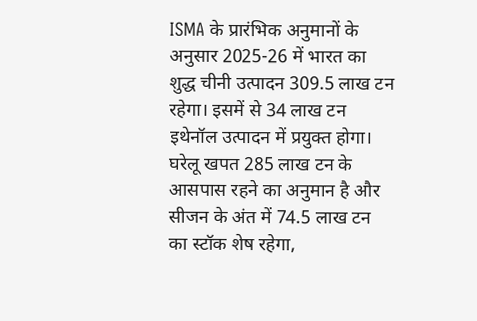ISMA के प्रारंभिक अनुमानों के अनुसार 2025-26 में भारत का शुद्ध चीनी उत्पादन 309.5 लाख टन रहेगा। इसमें से 34 लाख टन इथेनॉल उत्पादन में प्रयुक्त होगा। घरेलू खपत 285 लाख टन के आसपास रहने का अनुमान है और सीजन के अंत में 74.5 लाख टन का स्टॉक शेष रहेगा,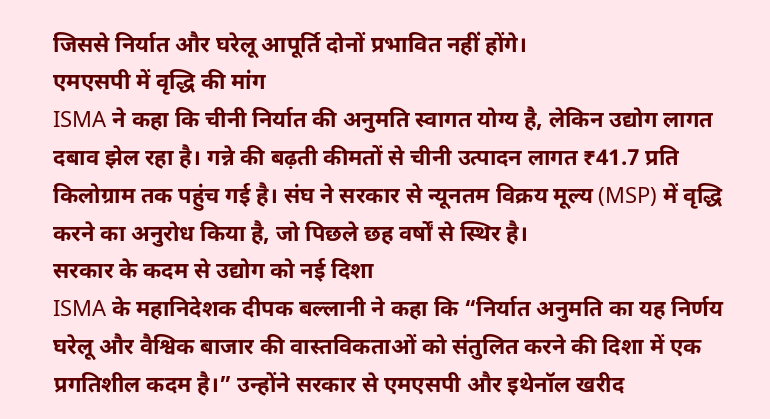जिससे निर्यात और घरेलू आपूर्ति दोनों प्रभावित नहीं होंगे।
एमएसपी में वृद्धि की मांग
ISMA ने कहा कि चीनी निर्यात की अनुमति स्वागत योग्य है, लेकिन उद्योग लागत दबाव झेल रहा है। गन्ने की बढ़ती कीमतों से चीनी उत्पादन लागत ₹41.7 प्रति किलोग्राम तक पहुंच गई है। संघ ने सरकार से न्यूनतम विक्रय मूल्य (MSP) में वृद्धि करने का अनुरोध किया है, जो पिछले छह वर्षों से स्थिर है।
सरकार के कदम से उद्योग को नई दिशा
ISMA के महानिदेशक दीपक बल्लानी ने कहा कि “निर्यात अनुमति का यह निर्णय घरेलू और वैश्विक बाजार की वास्तविकताओं को संतुलित करने की दिशा में एक प्रगतिशील कदम है।” उन्होंने सरकार से एमएसपी और इथेनॉल खरीद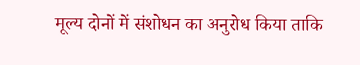मूल्य दोनों में संशोधन का अनुरोध किया ताकि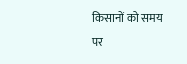किसानों को समय पर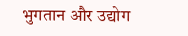भुगतान और उद्योग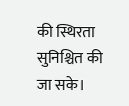की स्थिरता सुनिश्चित की जा सके।